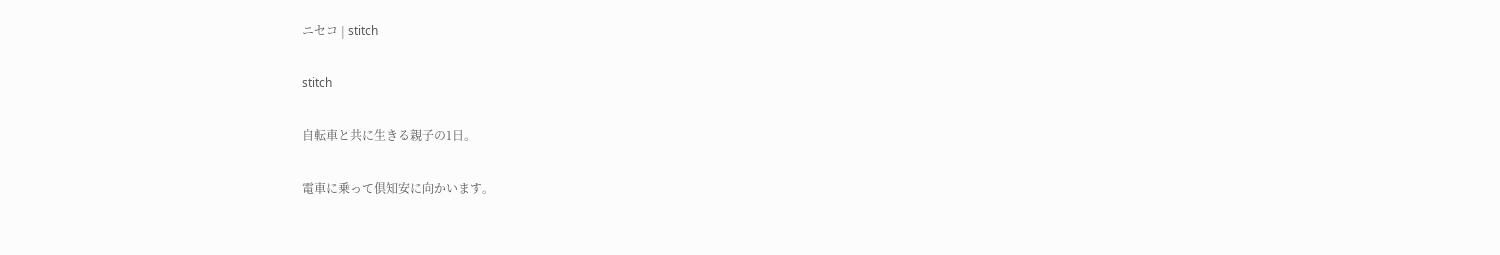ニセコ | stitch

stitch

自転車と共に生きる親子の1日。

電車に乗って倶知安に向かいます。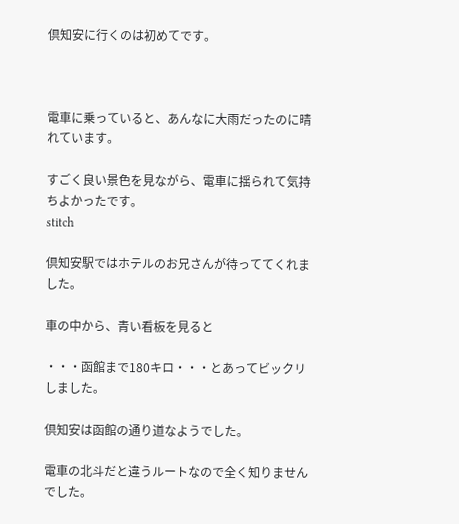倶知安に行くのは初めてです。



電車に乗っていると、あんなに大雨だったのに晴れています。

すごく良い景色を見ながら、電車に揺られて気持ちよかったです。
stitch

倶知安駅ではホテルのお兄さんが待っててくれました。

車の中から、青い看板を見ると

・・・函館まで180キロ・・・とあってビックリしました。

倶知安は函館の通り道なようでした。

電車の北斗だと違うルートなので全く知りませんでした。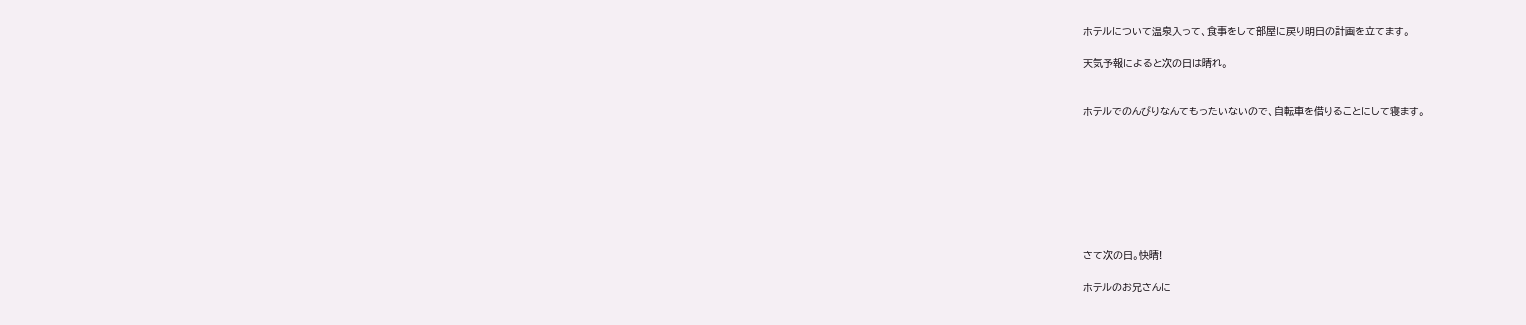ホテルについて温泉入って、食事をして部屋に戻り明日の計画を立てます。

天気予報によると次の日は晴れ。


ホテルでのんびりなんてもったいないので、自転車を借りることにして寝ます。








さて次の日。快晴!

ホテルのお兄さんに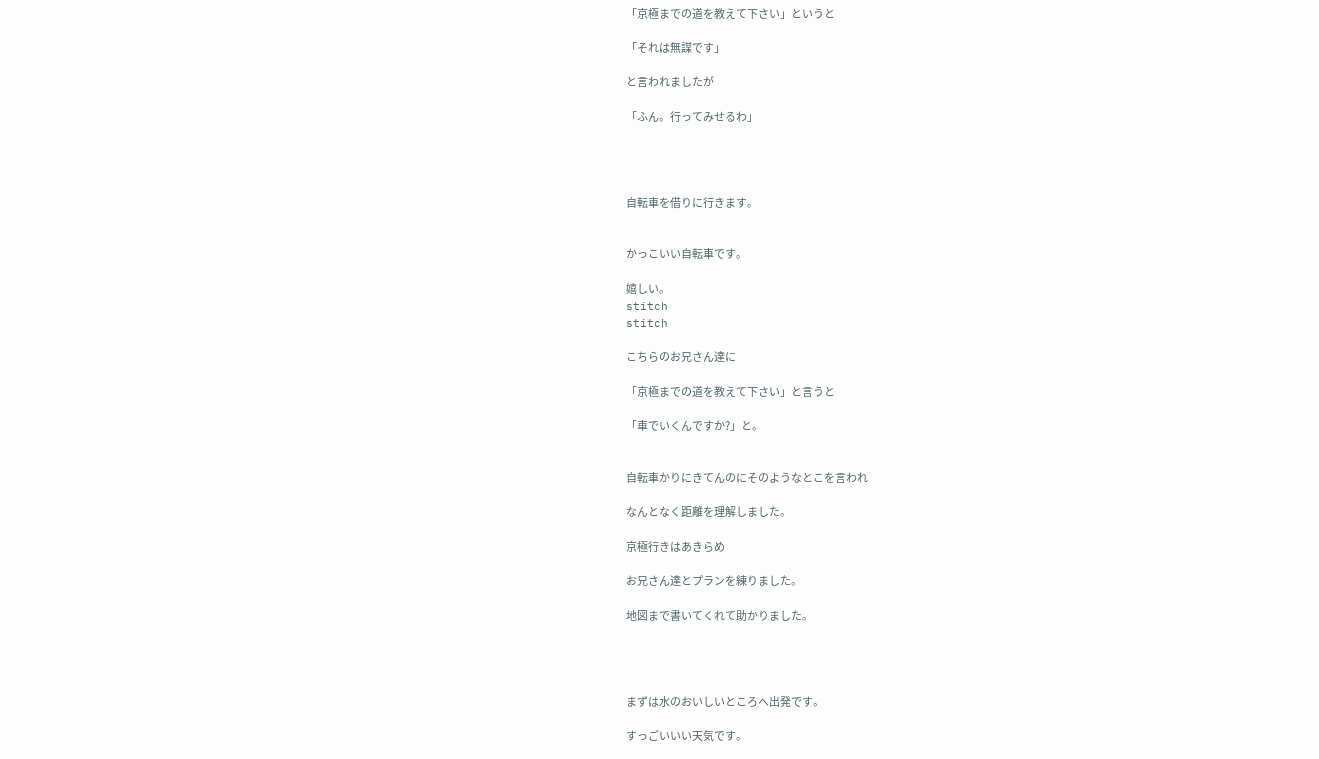「京極までの道を教えて下さい」というと

「それは無謀です」

と言われましたが

「ふん。行ってみせるわ」




自転車を借りに行きます。


かっこいい自転車です。

嬉しい。
stitch
stitch

こちらのお兄さん達に

「京極までの道を教えて下さい」と言うと

「車でいくんですか?」と。


自転車かりにきてんのにそのようなとこを言われ

なんとなく距離を理解しました。

京極行きはあきらめ

お兄さん達とプランを練りました。

地図まで書いてくれて助かりました。




まずは水のおいしいところへ出発です。

すっごいいい天気です。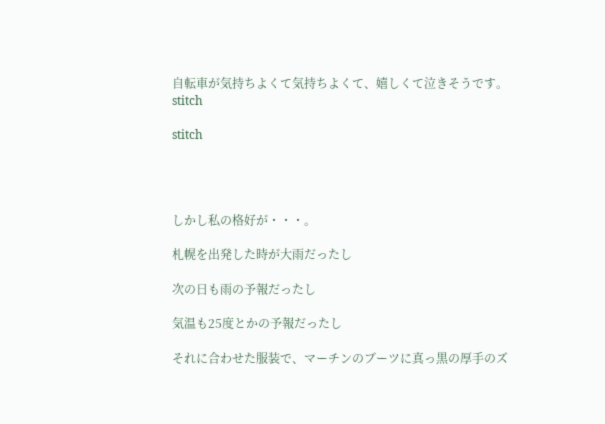自転車が気持ちよくて気持ちよくて、嬉しくて泣きそうです。
stitch

stitch




しかし私の格好が・・・。

札幌を出発した時が大雨だったし

次の日も雨の予報だったし

気温も25度とかの予報だったし

それに合わせた服装で、マーチンのブーツに真っ黒の厚手のズ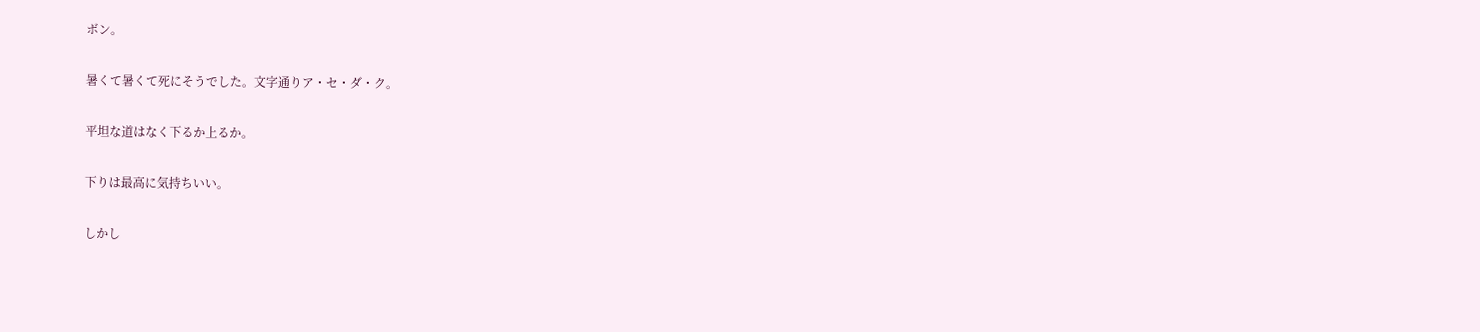ボン。

暑くて暑くて死にそうでした。文字通りア・セ・ダ・ク。

平坦な道はなく下るか上るか。

下りは最高に気持ちいい。

しかし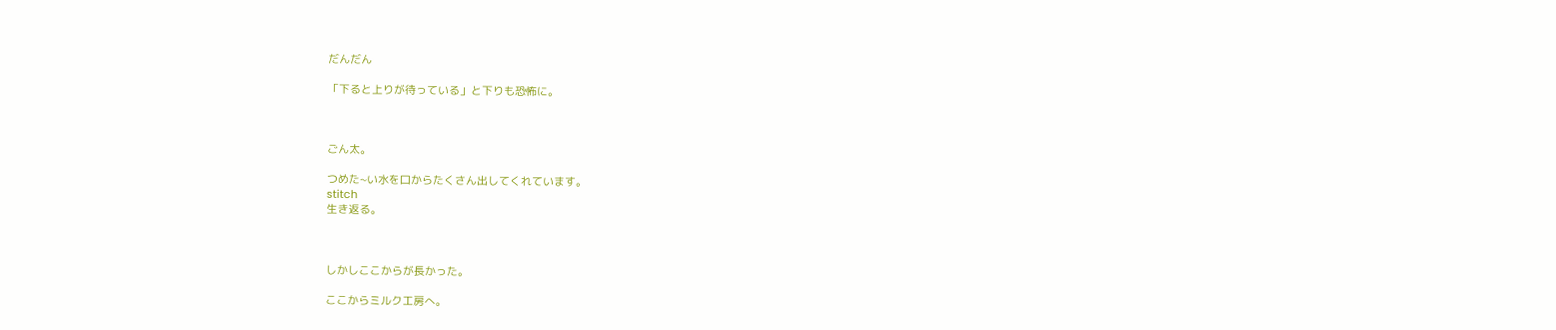だんだん

「下ると上りが待っている」と下りも恐怖に。



ごん太。

つめた~い水を口からたくさん出してくれています。
stitch
生き返る。



しかしここからが長かった。

ここからミルク工房へ。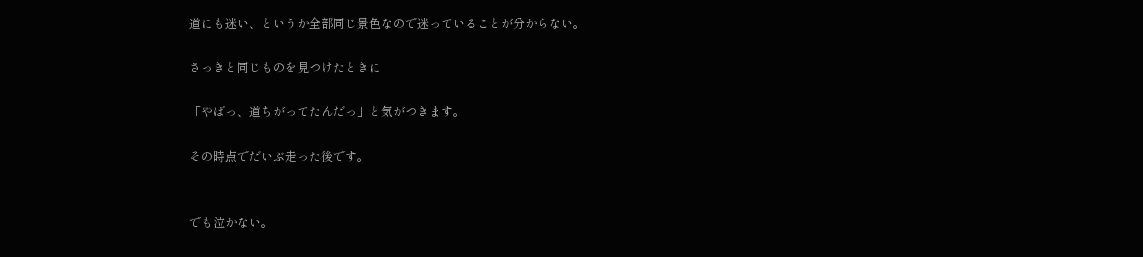道にも迷い、というか全部同じ景色なので迷っていることが分からない。

さっきと同じものを見つけたときに

「やばっ、道ちがってたんだっ」と気がつきます。

その時点でだいぶ走った後です。


でも泣かない。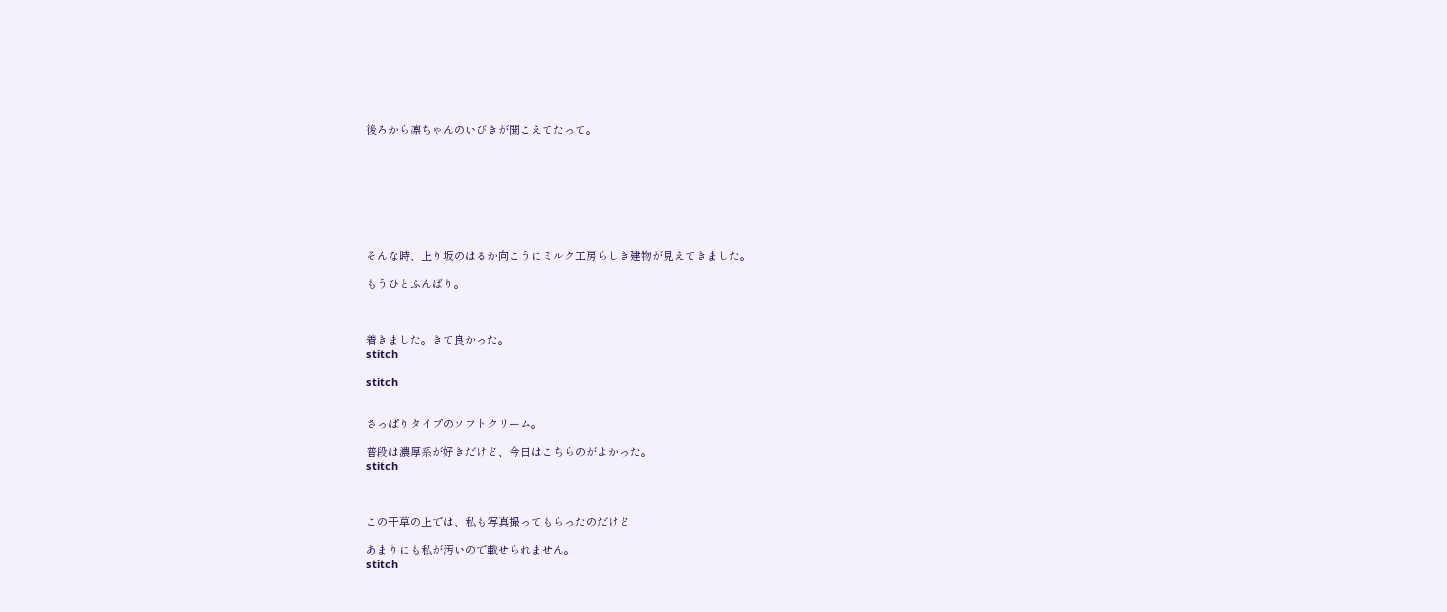後ろから凛ちゃんのいびきが聞こえてたって。








そんな時、上り坂のはるか向こうにミルク工房らしき建物が見えてきました。

もうひとふんばり。



着きました。きて良かった。
stitch

stitch


さっぱりタイプのソフトクリーム。

普段は濃厚系が好きだけど、今日はこちらのがよかった。
stitch



この干草の上では、私も写真撮ってもらったのだけど

あまりにも私が汚いので載せられません。
stitch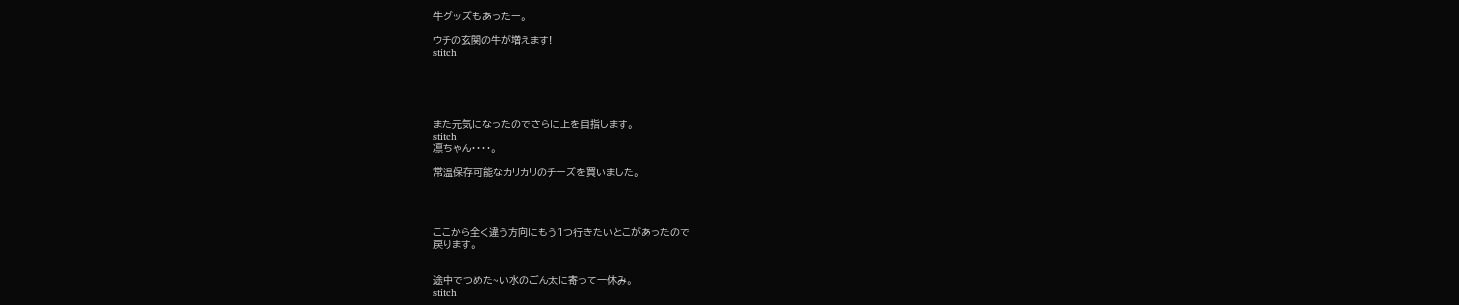牛グッズもあったー。

ウチの玄関の牛が増えます!
stitch





また元気になったのでさらに上を目指します。
stitch
凛ちゃん・・・・。

常温保存可能なカリカリのチーズを買いました。




ここから全く違う方向にもう1つ行きたいとこがあったので
戻ります。


途中でつめた~い水のごん太に寄って一休み。
stitch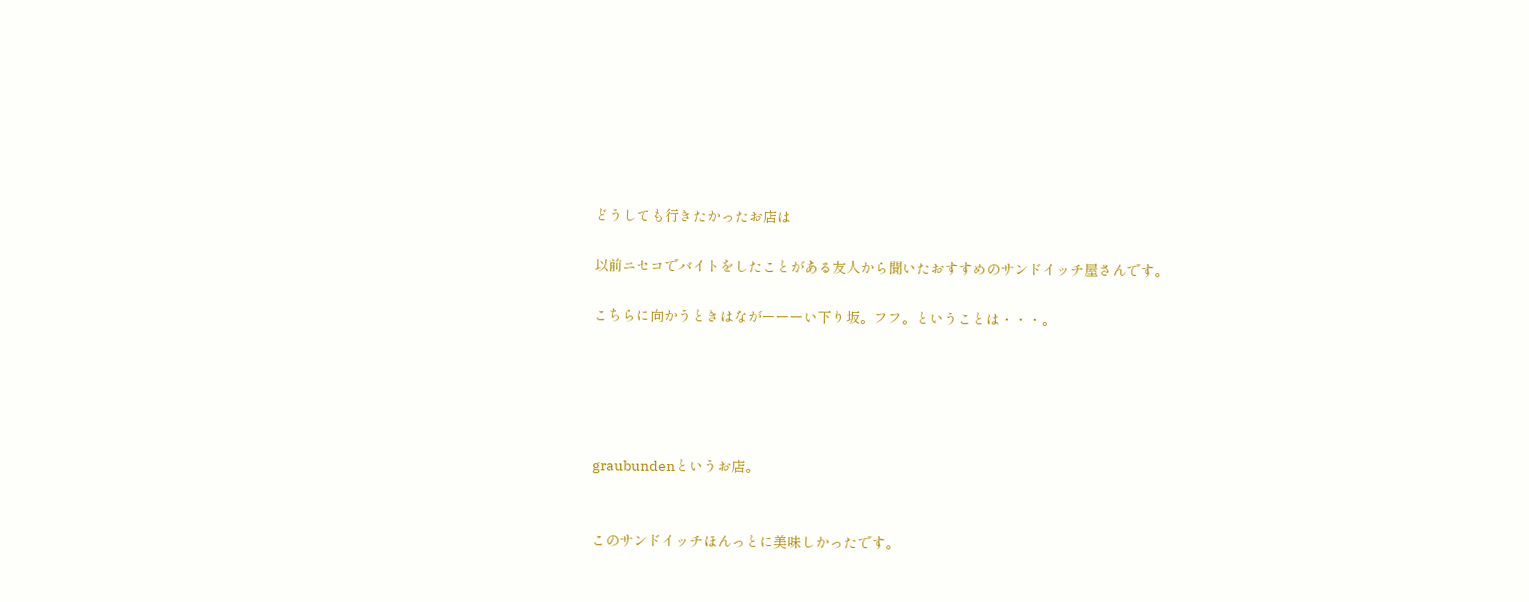どうしても行きたかったお店は

以前ニセコでバイトをしたことがある友人から聞いたおすすめのサンドイッチ屋さんです。

こちらに向かうときはながーーーい下り坂。フフ。ということは・・・。





graubundenというお店。


このサンドイッチほんっとに美味しかったです。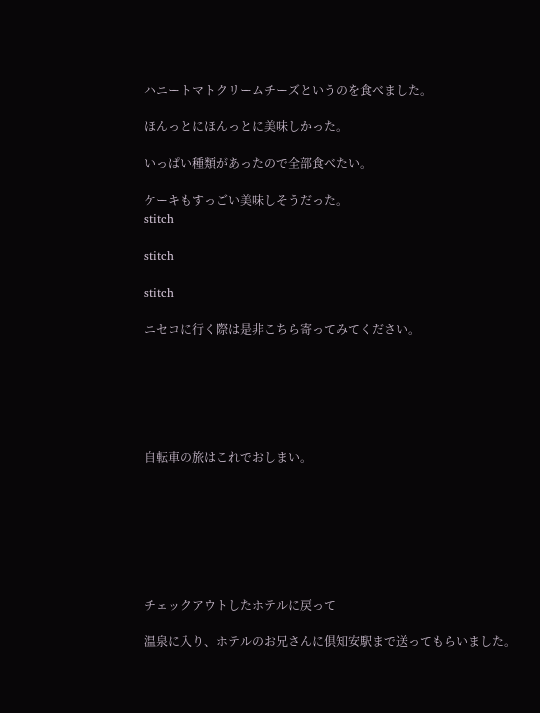ハニートマトクリームチーズというのを食べました。

ほんっとにほんっとに美味しかった。

いっぱい種類があったので全部食べたい。

ケーキもすっごい美味しそうだった。
stitch

stitch

stitch

ニセコに行く際は是非こちら寄ってみてください。






自転車の旅はこれでおしまい。







チェックアウトしたホテルに戻って

温泉に入り、ホテルのお兄さんに倶知安駅まで送ってもらいました。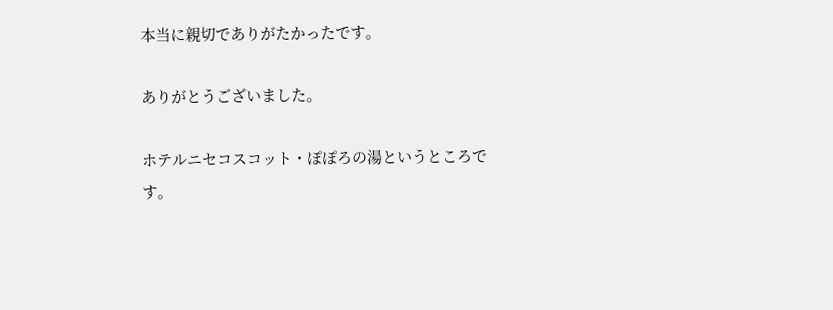本当に親切でありがたかったです。

ありがとうございました。

ホテルニセコスコット・ぽぽろの湯というところです。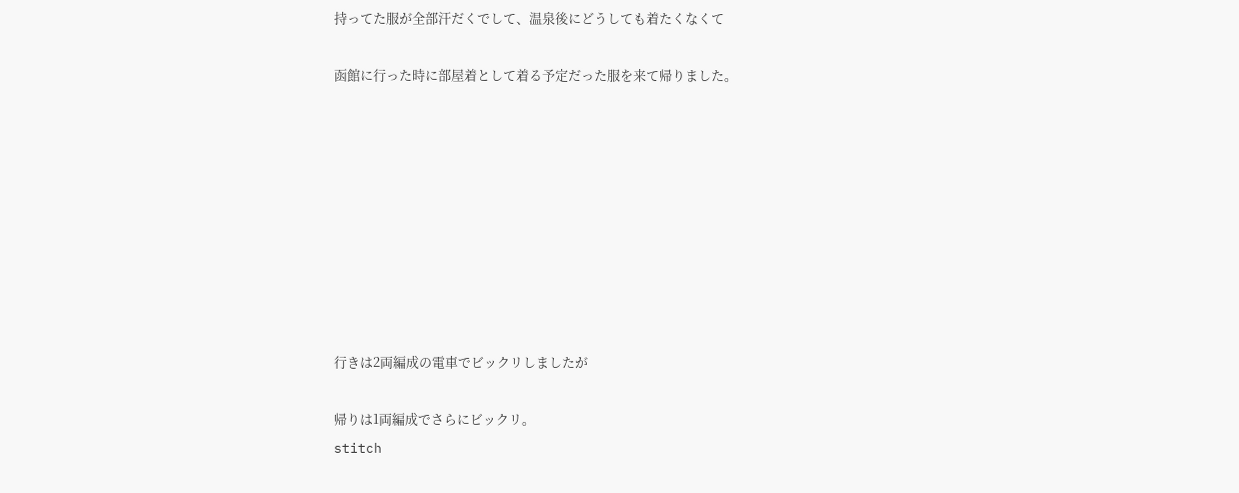持ってた服が全部汗だくでして、温泉後にどうしても着たくなくて

函館に行った時に部屋着として着る予定だった服を来て帰りました。









行きは2両編成の電車でビックリしましたが

帰りは1両編成でさらにビックリ。
stitch